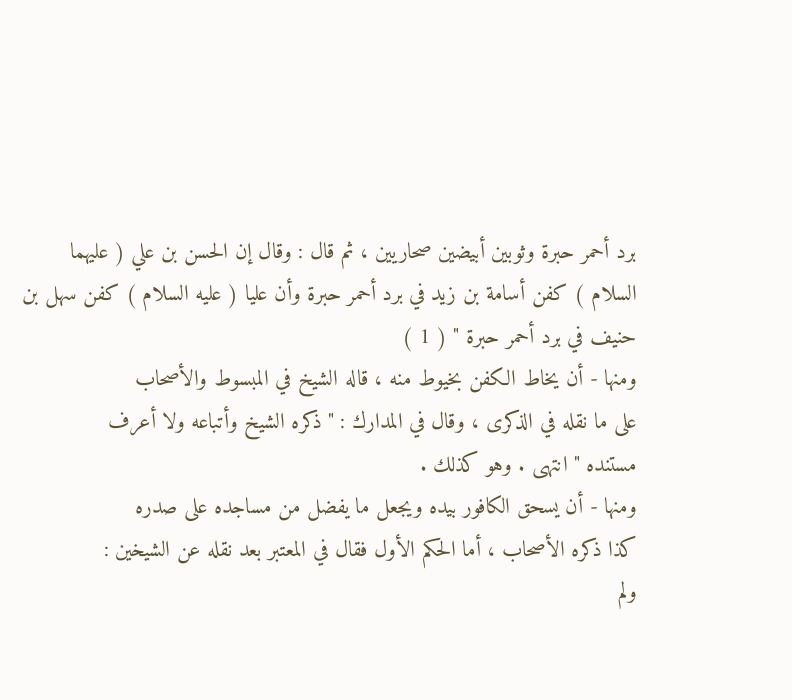برد أحمر حبرة وثوبين أبيضين صحاريين ، ثم قال : وقال إن الحسن بن علي ( عليهما
السلام ) كفن أسامة بن زيد في برد أحمر حبرة وأن عليا ( عليه السلام ) كفن سهل بن
حنيف في برد أحمر حبرة " ( 1 )
ومنها - أن يخاط الكفن بخيوط منه ، قاله الشيخ في المبسوط والأصحاب
على ما نقله في الذكرى ، وقال في المدارك : " ذكره الشيخ وأتباعه ولا أعرف
مستنده " انتهى . وهو كذلك .
ومنها - أن يسحق الكافور بيده ويجعل ما يفضل من مساجده على صدره
كذا ذكره الأصحاب ، أما الحكم الأول فقال في المعتبر بعد نقله عن الشيخين :
ولم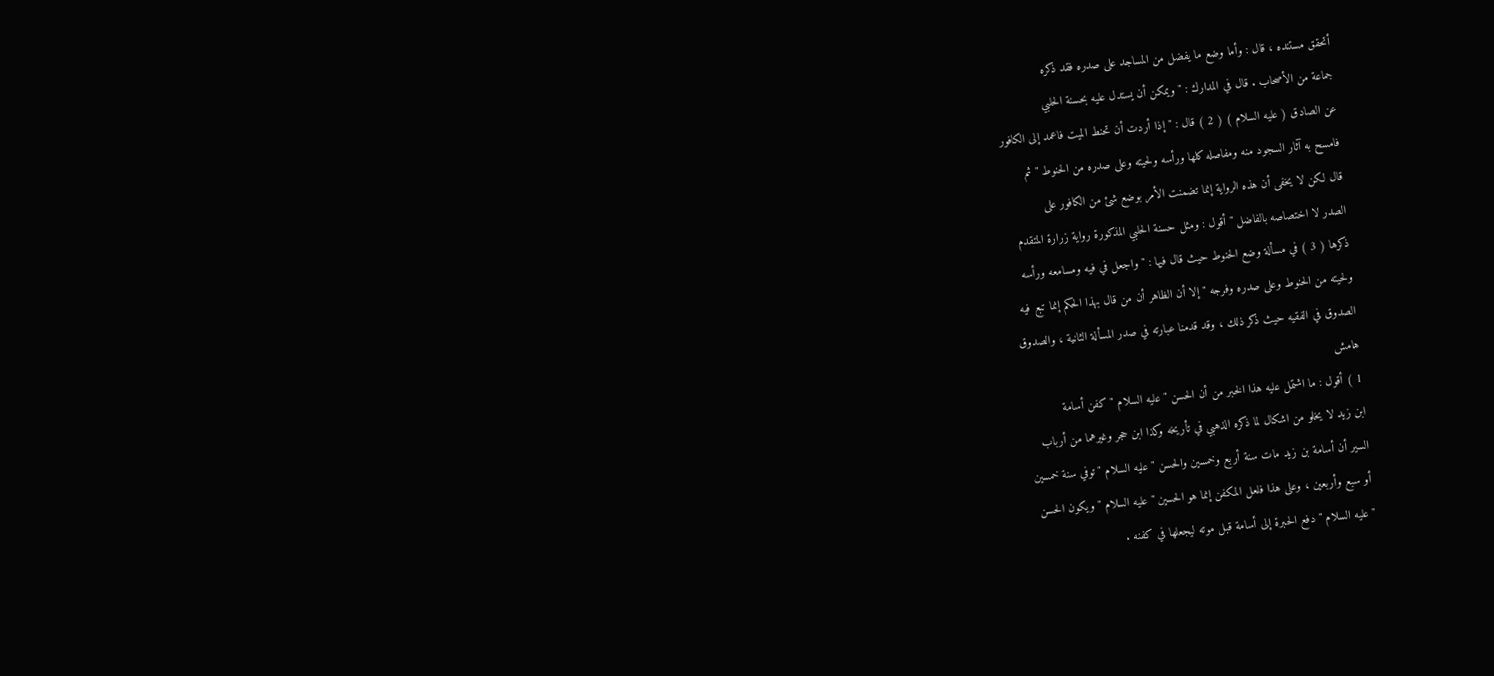أتحقق مستنده ، قال : وأما وضع ما يفضل من المساجد على صدره فقد ذكره
جماعة من الأصحاب . قال في المدارك : " ويمكن أن يستدل عليه بحسنة الحلبي
عن الصادق ( عليه السلام ) ( 2 ) قال : " إذا أردت أن تحنط الميت فاعمد إلى الكافور
فامسح به آثار السجود منه ومفاصله كلها ورأسه ولحيته وعلى صدره من الحنوط " ثم
قال لكن لا يخفى أن هذه الرواية إنما تضمنت الأمر بوضع شئ من الكافور على
الصدر لا اختصاصه بالفاضل " أقول : ومثل حسنة الحلبي المذكورة رواية زرارة المتقدم
ذكرها ( 3 ) في مسألة وضع الحنوط حيث قال فيها : " واجعل في فيه ومسامعه ورأسه
ولحيته من الحنوط وعلى صدره وفرجه " إلا أن الظاهر أن من قال بهذا الحكم إنما تبع فيه
الصدوق في الفقيه حيث ذكر ذلك ، وقد قدمنا عبارته في صدر المسألة الثانية ، والصدوق
هامش
1 ) أقول : ما اشتمل عليه هذا الخبر من أن الحسن " عليه السلام " كفن أسامة
ابن زيد لا يخلو من اشكال لما ذكره الذهبي في تأريخه وكذا ابن حجر وغيرهما من أرباب
السير أن أسامة بن زيد مات سنة أربع وخمسين والحسن " عليه السلام " توفي سنة خمسين
أو سبع وأربعين ، وعلى هذا فلعل المكفن إنما هو الحسين " عليه السلام " ويكون الحسن
" عليه السلام " دفع الحبرة إلى أسامة قبل موته ليجعلها في كفنه .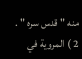منه " قدس سره " .
2 ) المروية في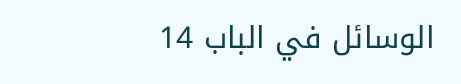الوسائل في الباب 14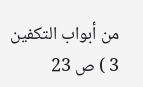من أبواب التكفين
3 ) ص 23